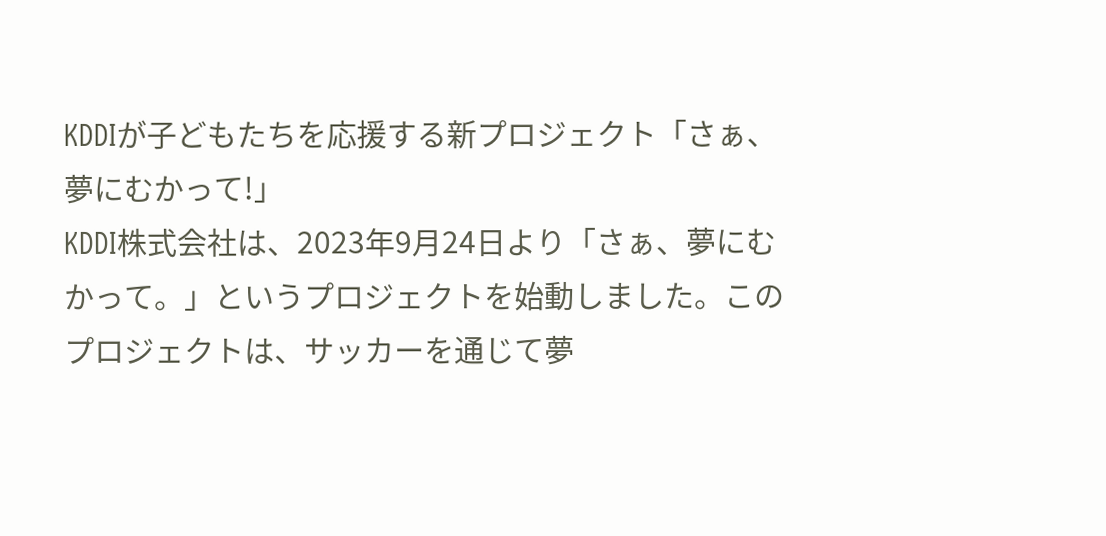KDDIが子どもたちを応援する新プロジェクト「さぁ、夢にむかって!」
KDDI株式会社は、2023年9月24日より「さぁ、夢にむかって。」というプロジェクトを始動しました。このプロジェクトは、サッカーを通じて夢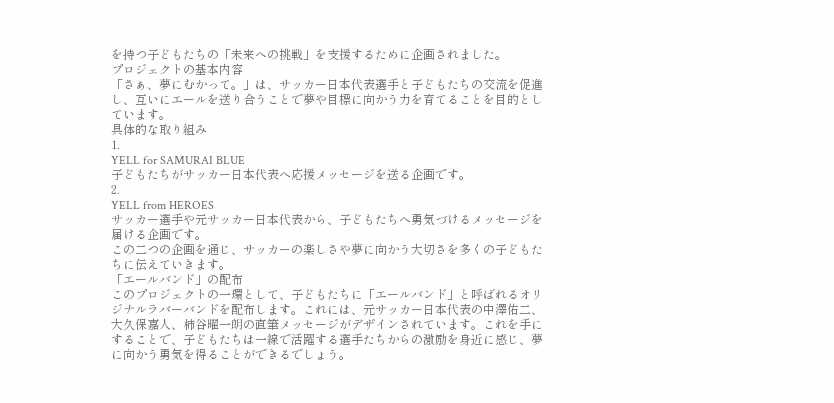を持つ子どもたちの「未来への挑戦」を支援するために企画されました。
プロジェクトの基本内容
「さぁ、夢にむかって。」は、サッカー日本代表選手と子どもたちの交流を促進し、互いにエールを送り合うことで夢や目標に向かう力を育てることを目的としています。
具体的な取り組み
1.
YELL for SAMURAI BLUE
子どもたちがサッカー日本代表へ応援メッセージを送る企画です。
2.
YELL from HEROES
サッカー選手や元サッカー日本代表から、子どもたちへ勇気づけるメッセージを届ける企画です。
この二つの企画を通じ、サッカーの楽しさや夢に向かう大切さを多くの子どもたちに伝えていきます。
「エールバンド」の配布
このプロジェクトの一環として、子どもたちに「エールバンド」と呼ばれるオリジナルラバーバンドを配布します。これには、元サッカー日本代表の中澤佑二、大久保嘉人、柿谷曜一朗の直筆メッセージがデザインされています。これを手にすることで、子どもたちは一線で活躍する選手たちからの激励を身近に感じ、夢に向かう勇気を得ることができるでしょう。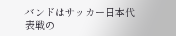バンドはサッカー日本代表戦の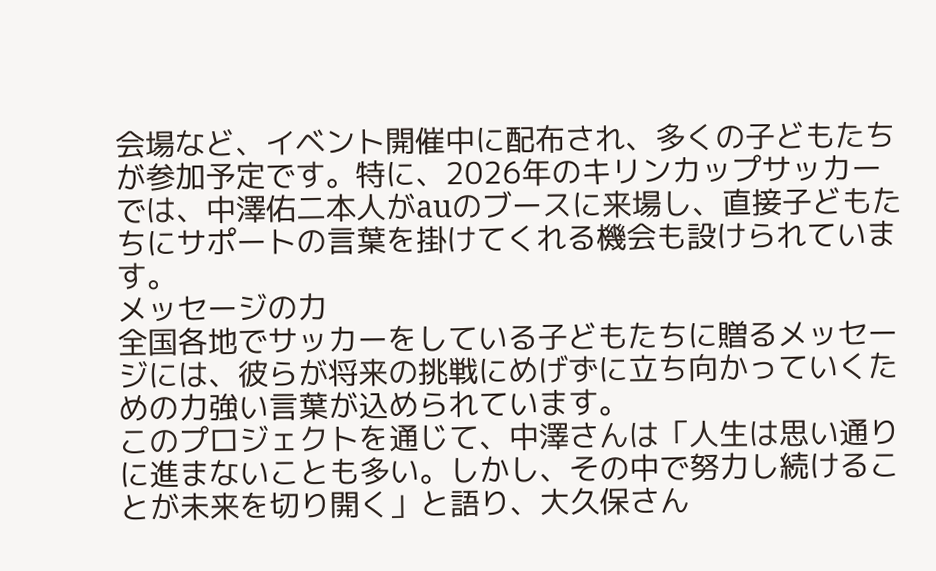会場など、イベント開催中に配布され、多くの子どもたちが参加予定です。特に、2026年のキリンカップサッカーでは、中澤佑二本人がauのブースに来場し、直接子どもたちにサポートの言葉を掛けてくれる機会も設けられています。
メッセージの力
全国各地でサッカーをしている子どもたちに贈るメッセージには、彼らが将来の挑戦にめげずに立ち向かっていくための力強い言葉が込められています。
このプロジェクトを通じて、中澤さんは「人生は思い通りに進まないことも多い。しかし、その中で努力し続けることが未来を切り開く」と語り、大久保さん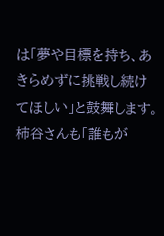は「夢や目標を持ち、あきらめずに挑戦し続けてほしい」と鼓舞します。柿谷さんも「誰もが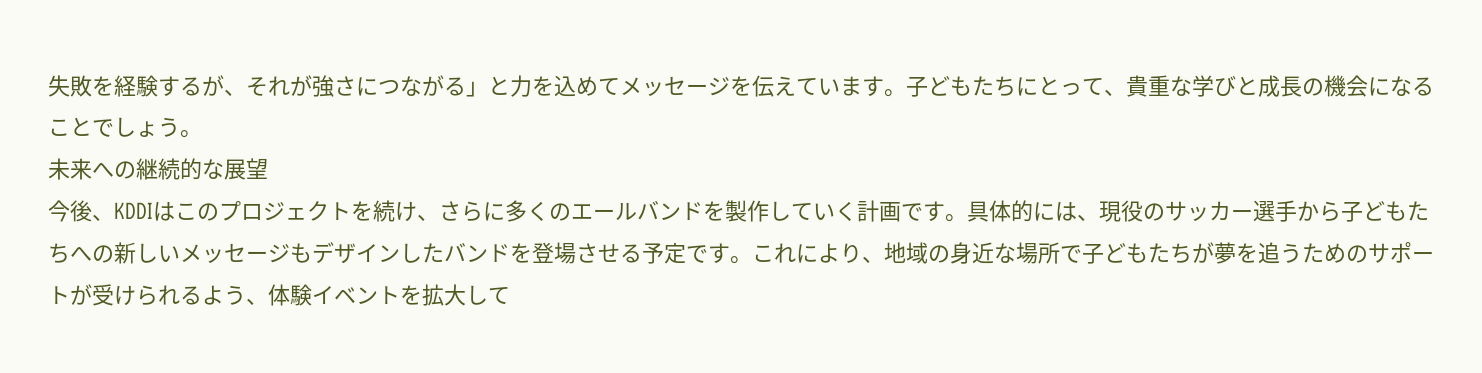失敗を経験するが、それが強さにつながる」と力を込めてメッセージを伝えています。子どもたちにとって、貴重な学びと成長の機会になることでしょう。
未来への継続的な展望
今後、KDDIはこのプロジェクトを続け、さらに多くのエールバンドを製作していく計画です。具体的には、現役のサッカー選手から子どもたちへの新しいメッセージもデザインしたバンドを登場させる予定です。これにより、地域の身近な場所で子どもたちが夢を追うためのサポートが受けられるよう、体験イベントを拡大して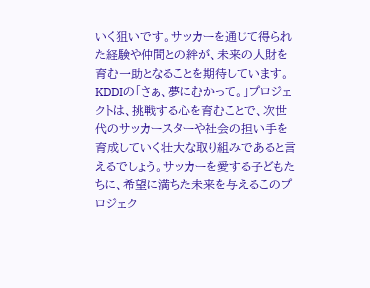いく狙いです。サッカーを通じて得られた経験や仲間との絆が、未来の人財を育む一助となることを期待しています。
KDDIの「さぁ、夢にむかって。」プロジェクトは、挑戦する心を育むことで、次世代のサッカースターや社会の担い手を育成していく壮大な取り組みであると言えるでしょう。サッカーを愛する子どもたちに、希望に満ちた未来を与えるこのプロジェク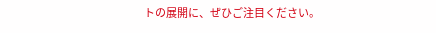トの展開に、ぜひご注目ください。